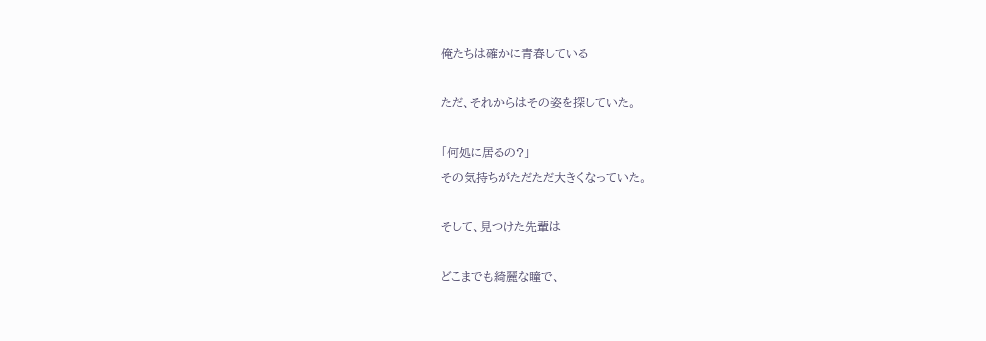俺たちは確かに青春している

ただ、それからはその姿を探していた。

「何処に居るの?」
その気持ちがただただ大きくなっていた。

そして、見つけた先輩は

どこまでも綺麗な瞳で、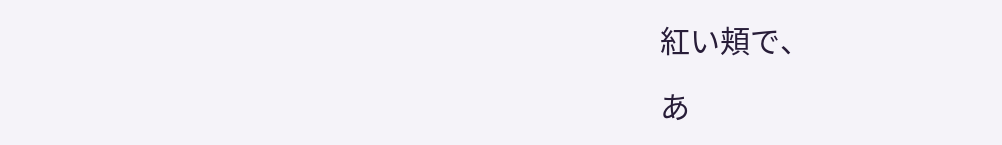紅い頬で、

あ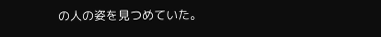の人の姿を見つめていた。